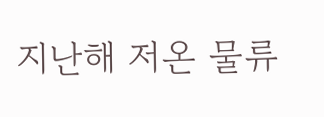지난해 저온 물류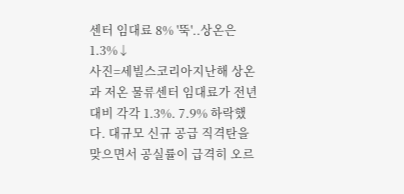센터 임대료 8% '뚝'..상온은 1.3%↓
사진=세빌스코리아지난해 상온과 저온 물류센터 임대료가 전년 대비 각각 1.3%. 7.9% 하락했다. 대규모 신규 공급 직격탄을 맞으면서 공실률이 급격히 오르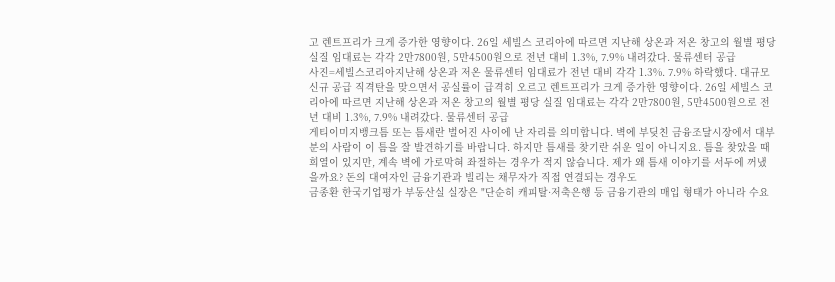고 렌트프리가 크게 증가한 영향이다. 26일 세빌스 코리아에 따르면 지난해 상온과 저온 창고의 월별 평당 실질 임대료는 각각 2만7800원, 5만4500원으로 전년 대비 1.3%, 7.9% 내려갔다. 물류센터 공급
사진=세빌스코리아지난해 상온과 저온 물류센터 임대료가 전년 대비 각각 1.3%. 7.9% 하락했다. 대규모 신규 공급 직격탄을 맞으면서 공실률이 급격히 오르고 렌트프리가 크게 증가한 영향이다. 26일 세빌스 코리아에 따르면 지난해 상온과 저온 창고의 월별 평당 실질 임대료는 각각 2만7800원, 5만4500원으로 전년 대비 1.3%, 7.9% 내려갔다. 물류센터 공급
게티이미지뱅크틈 또는 틈새란 벌어진 사이에 난 자리를 의미합니다. 벽에 부딪친 금융조달시장에서 대부분의 사람이 이 틈을 잘 발견하기를 바랍니다. 하지만 틈새를 찾기란 쉬운 일이 아니지요. 틈을 찾았을 때 희열이 있지만, 계속 벽에 가로막혀 좌절하는 경우가 적지 않습니다. 제가 왜 틈새 이야기를 서두에 꺼냈을까요? 돈의 대여자인 금융기관과 빌리는 채무자가 직접 연결되는 경우도
금종환 한국기업평가 부동산실 실장은 "단순히 캐피탈·저축은행 등 금융기관의 매입 형태가 아니라 수요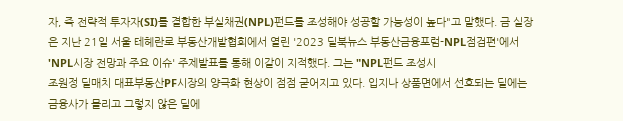자, 즉 전략적 투자자(SI)를 결합한 부실채권(NPL)펀드를 조성해야 성공할 가능성이 높다"고 말했다. 금 실장은 지난 21일 서울 테헤란로 부동산개발협회에서 열린 '2023 딜북뉴스 부동산금융포럼-NPL점검편'에서 'NPL시장 전망과 주요 이슈' 주제발표를 통해 이같이 지적했다. 그는 "NPL펀드 조성시
조원정 딜매치 대표부동산PF시장의 양극화 현상이 점점 굳어지고 있다. 입지나 상품면에서 선호되는 딜에는 금융사가 몰리고 그렇지 않은 딜에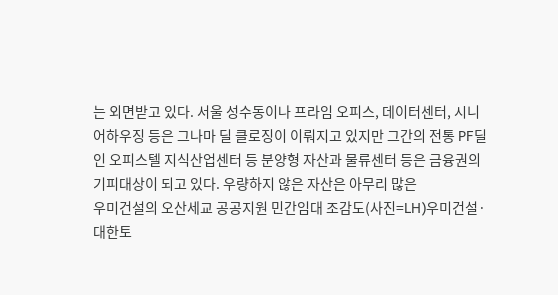는 외면받고 있다. 서울 성수동이나 프라임 오피스, 데이터센터, 시니어하우징 등은 그나마 딜 클로징이 이뤄지고 있지만 그간의 전통 PF딜인 오피스텔 지식산업센터 등 분양형 자산과 물류센터 등은 금융권의 기피대상이 되고 있다. 우량하지 않은 자산은 아무리 많은
우미건설의 오산세교 공공지원 민간임대 조감도(사진=LH)우미건설·대한토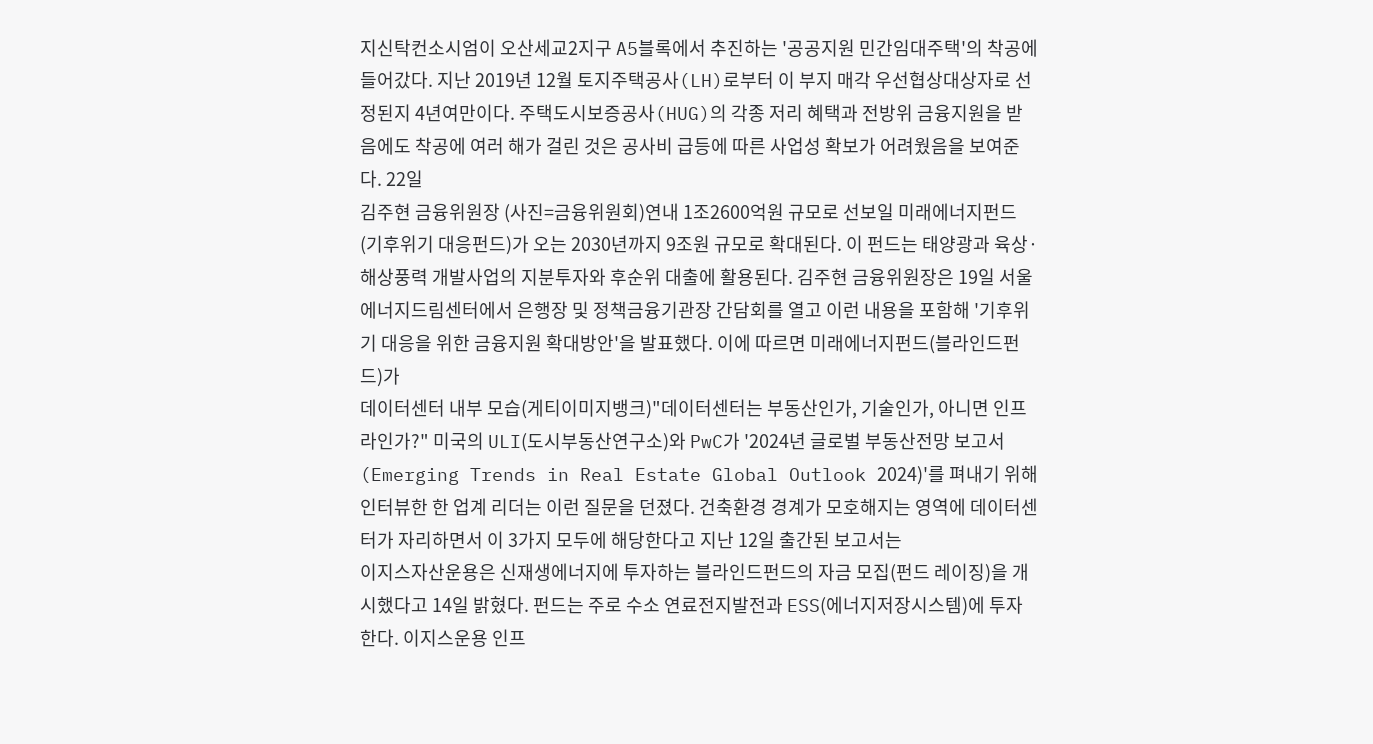지신탁컨소시엄이 오산세교2지구 A5블록에서 추진하는 '공공지원 민간임대주택'의 착공에 들어갔다. 지난 2019년 12월 토지주택공사(LH)로부터 이 부지 매각 우선협상대상자로 선정된지 4년여만이다. 주택도시보증공사(HUG)의 각종 저리 혜택과 전방위 금융지원을 받음에도 착공에 여러 해가 걸린 것은 공사비 급등에 따른 사업성 확보가 어려웠음을 보여준다. 22일
김주현 금융위원장 (사진=금융위원회)연내 1조2600억원 규모로 선보일 미래에너지펀드(기후위기 대응펀드)가 오는 2030년까지 9조원 규모로 확대된다. 이 펀드는 태양광과 육상·해상풍력 개발사업의 지분투자와 후순위 대출에 활용된다. 김주현 금융위원장은 19일 서울에너지드림센터에서 은행장 및 정책금융기관장 간담회를 열고 이런 내용을 포함해 '기후위기 대응을 위한 금융지원 확대방안'을 발표했다. 이에 따르면 미래에너지펀드(블라인드펀드)가
데이터센터 내부 모습(게티이미지뱅크)"데이터센터는 부동산인가, 기술인가, 아니면 인프라인가?" 미국의 ULI(도시부동산연구소)와 PwC가 '2024년 글로벌 부동산전망 보고서(Emerging Trends in Real Estate Global Outlook 2024)'를 펴내기 위해 인터뷰한 한 업계 리더는 이런 질문을 던졌다. 건축환경 경계가 모호해지는 영역에 데이터센터가 자리하면서 이 3가지 모두에 해당한다고 지난 12일 출간된 보고서는
이지스자산운용은 신재생에너지에 투자하는 블라인드펀드의 자금 모집(펀드 레이징)을 개시했다고 14일 밝혔다. 펀드는 주로 수소 연료전지발전과 ESS(에너지저장시스템)에 투자한다. 이지스운용 인프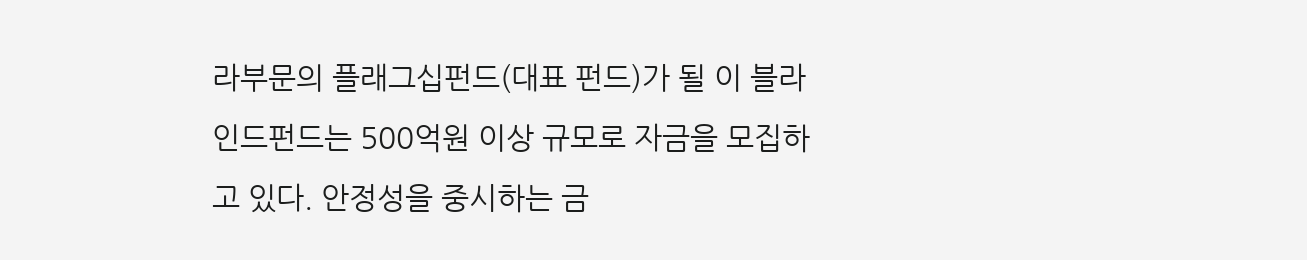라부문의 플래그십펀드(대표 펀드)가 될 이 블라인드펀드는 500억원 이상 규모로 자금을 모집하고 있다. 안정성을 중시하는 금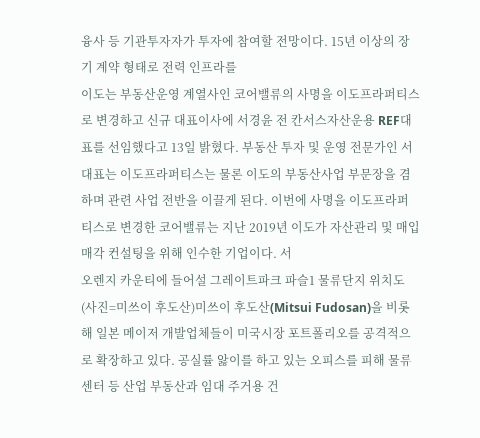융사 등 기관투자자가 투자에 참여할 전망이다. 15년 이상의 장기 계약 형태로 전력 인프라를
이도는 부동산운영 계열사인 코어밸류의 사명을 이도프라퍼티스로 변경하고 신규 대표이사에 서경윤 전 칸서스자산운용 REF대표를 선임했다고 13일 밝혔다. 부동산 투자 및 운영 전문가인 서 대표는 이도프라퍼티스는 물론 이도의 부동산사업 부문장을 겸하며 관련 사업 전반을 이끌게 된다. 이번에 사명을 이도프라퍼티스로 변경한 코어밸류는 지난 2019년 이도가 자산관리 및 매입매각 컨설팅을 위해 인수한 기업이다. 서
오렌지 카운티에 들어설 그레이트파크 파슬1 물류단지 위치도(사진=미쓰이 후도산)미쓰이 후도산(Mitsui Fudosan)을 비롯해 일본 메이저 개발업체들이 미국시장 포트폴리오를 공격적으로 확장하고 있다. 공실률 앓이를 하고 있는 오피스를 피해 물류센터 등 산업 부동산과 임대 주거용 건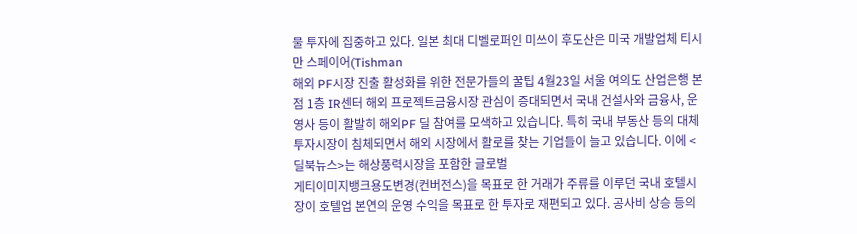물 투자에 집중하고 있다. 일본 최대 디벨로퍼인 미쓰이 후도산은 미국 개발업체 티시만 스페이어(Tishman
해외 PF시장 진출 활성화를 위한 전문가들의 꿀팁 4월23일 서울 여의도 산업은행 본점 1층 IR센터 해외 프로젝트금융시장 관심이 증대되면서 국내 건설사와 금융사, 운영사 등이 활발히 해외PF 딜 참여를 모색하고 있습니다. 특히 국내 부동산 등의 대체투자시장이 침체되면서 해외 시장에서 활로를 찾는 기업들이 늘고 있습니다. 이에 <딜북뉴스>는 해상풍력시장을 포함한 글로벌
게티이미지뱅크용도변경(컨버전스)을 목표로 한 거래가 주류를 이루던 국내 호텔시장이 호텔업 본연의 운영 수익을 목표로 한 투자로 재편되고 있다. 공사비 상승 등의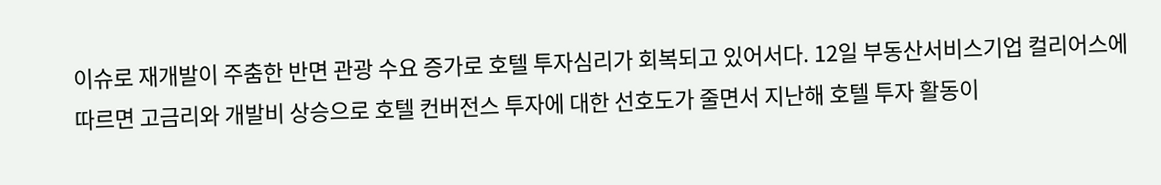이슈로 재개발이 주춤한 반면 관광 수요 증가로 호텔 투자심리가 회복되고 있어서다. 12일 부동산서비스기업 컬리어스에 따르면 고금리와 개발비 상승으로 호텔 컨버전스 투자에 대한 선호도가 줄면서 지난해 호텔 투자 활동이